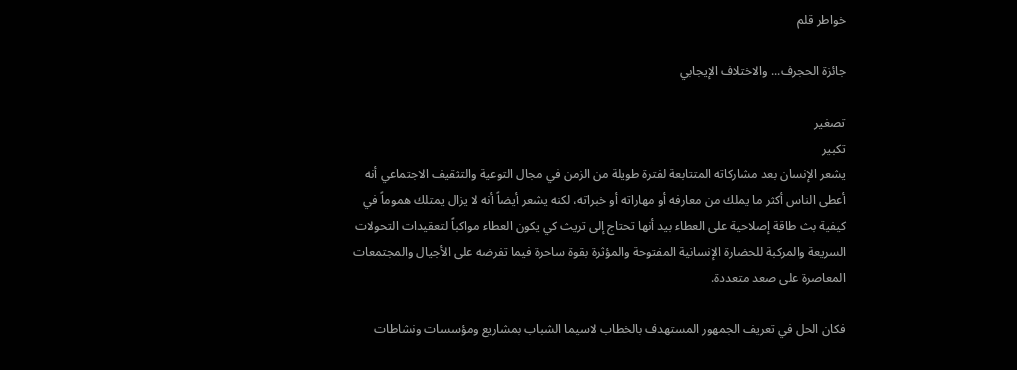خواطر قلم

جائزة الحجرف... والاختلاف الإيجابي

تصغير
تكبير
يشعر الإنسان بعد مشاركاته المتتابعة لفترة طويلة من الزمن في مجال التوعية والتثقيف الاجتماعي أنه أعطى الناس أكثر ما يملك من معارفه أو مهاراته أو خبراته، لكنه يشعر أيضاً أنه لا يزال يمتلك هموماً في كيفية بث طاقة إصلاحية على العطاء بيد أنها تحتاج إلى تريث كي يكون العطاء مواكباً لتعقيدات التحولات السريعة والمركبة للحضارة الإنسانية المفتوحة والمؤثرة بقوة ساحرة فيما تفرضه على الأجيال والمجتمعات المعاصرة على صعد متعددة.

فكان الحل في تعريف الجمهور المستهدف بالخطاب لاسيما الشباب بمشاريع ومؤسسات ونشاطات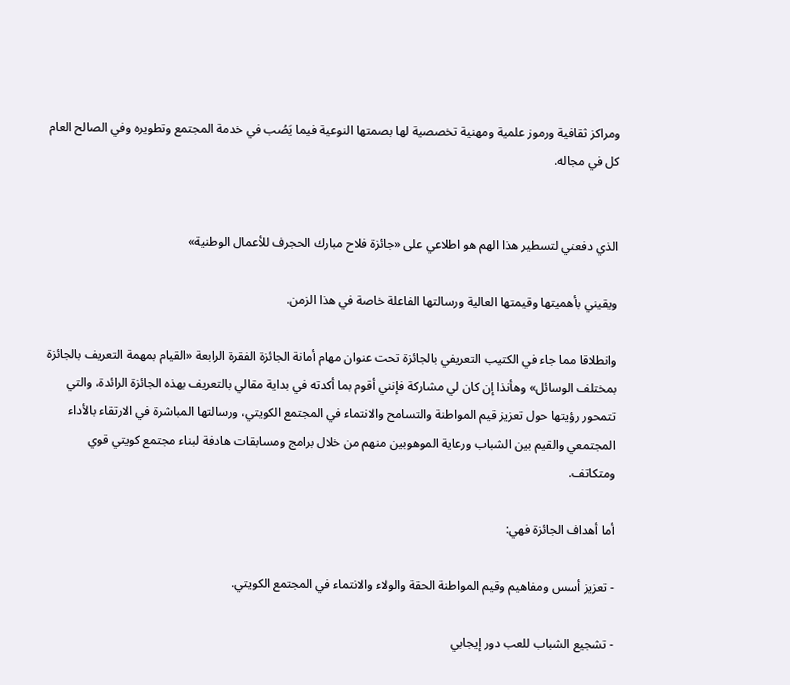ومراكز ثقافية ورموز علمية ومهنية تخصصية لها بصمتها النوعية فيما يَصُب في خدمة المجتمع وتطويره وفي الصالح العام كل في مجاله.


الذي دفعني لتسطير هذا الهم هو اطلاعي على «جائزة فلاح مبارك الحجرف للأعمال الوطنية»

ويقيني بأهميتها وقيمتها العالية ورسالتها الفاعلة خاصة في هذا الزمن.

وانطلاقا مما جاء في الكتيب التعريفي بالجائزة تحت عنوان مهام أمانة الجائزة الفقرة الرابعة «القيام بمهمة التعريف بالجائزة بمختلف الوسائل» وهأنذا إن كان لي مشاركة فإنني أقوم بما أكدته في بداية مقالي بالتعريف بهذه الجائزة الرائدة، والتي تتمحور رؤيتها حول تعزيز قيم المواطنة والتسامح والانتماء في المجتمع الكويتي، ورسالتها المباشرة في الارتقاء بالأداء المجتمعي والقيم بين الشباب ورعاية الموهوبين منهم من خلال برامج ومسابقات هادفة لبناء مجتمع كويتي قوي ومتكاتف.

أما أهداف الجائزة فهي:

- تعزيز أسس ومفاهيم وقيم المواطنة الحقة والولاء والانتماء في المجتمع الكويتي.

- تشجيع الشباب للعب دور إيجابي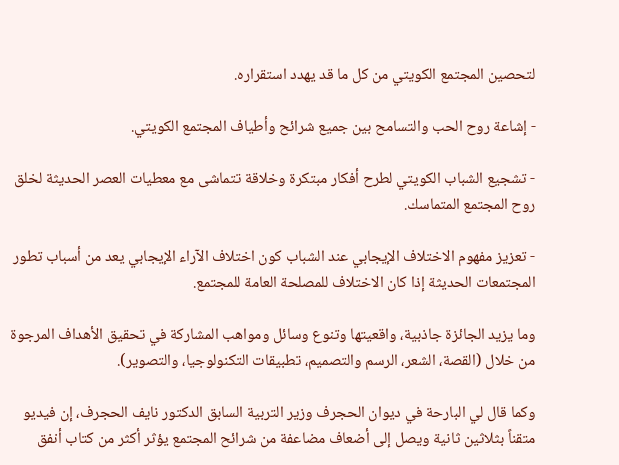لتحصين المجتمع الكويتي من كل ما قد يهدد استقراره.

- إشاعة روح الحب والتسامح بين جميع شرائح وأطياف المجتمع الكويتي.

- تشجيع الشباب الكويتي لطرح أفكار مبتكرة وخلاقة تتماشى مع معطيات العصر الحديثة لخلق روح المجتمع المتماسك.

- تعزيز مفهوم الاختلاف الإيجابي عند الشباب كون اختلاف الآراء الإيجابي يعد من أسباب تطور المجتمعات الحديثة إذا كان الاختلاف للمصلحة العامة للمجتمع.

وما يزيد الجائزة جاذبية، واقعيتها وتنوع وسائل ومواهب المشاركة في تحقيق الأهداف المرجوة من خلال (القصة، الشعر، الرسم والتصميم، تطبيقات التكنولوجيا، والتصوير).

وكما قال لي البارحة في ديوان الحجرف وزير التربية السابق الدكتور نايف الحجرف، إن فيديو متقناً بثلاثين ثانية ويصل إلى أضعاف مضاعفة من شرائح المجتمع يؤثر أكثر من كتاب أنفق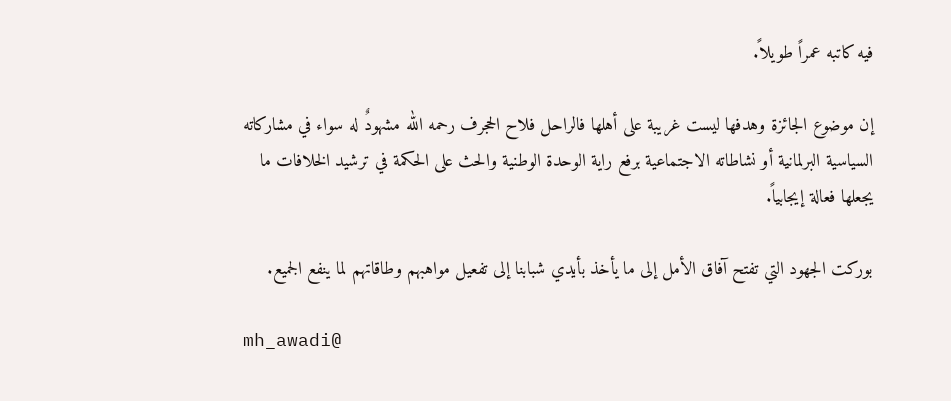فيه كاتبه عمراً طويلاً.

إن موضوع الجائزة وهدفها ليست غريبة على أهلها فالراحل فلاح الحجرف رحمه الله مشهودٌ له سواء في مشاركاته السياسية البرلمانية أو نشاطاته الاجتماعية برفع راية الوحدة الوطنية والحث على الحكمة في ترشيد الخلافات ما يجعلها فعالة إيجابياً.

بوركت الجهود التي تفتح آفاق الأمل إلى ما يأخذ بأيدي شبابنا إلى تفعيل مواهبهم وطاقاتهم لما ينفع الجميع.

mh_awadi@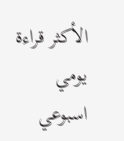الأكثر قراءة
يومي
اسبوعي